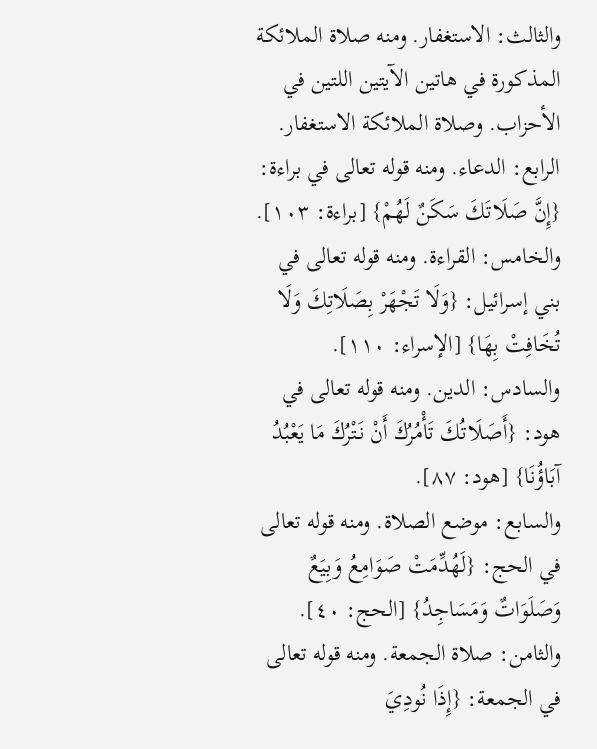والثالث: الاستغفار. ومنه صلاة الملائكة المذكورة في هاتين الآيتين اللتين في الأحزاب. وصلاة الملائكة الاستغفار.
الرابع: الدعاء. ومنه قوله تعالى في براءة: {إِنَّ صَلَاتَكَ سَكَنٌ لَهُمْ} [براءة: ١٠٣].
والخامس: القراءة. ومنه قوله تعالى في بني إسرائيل: {وَلَا تَجْهَرْ بِصَلَاتِكَ وَلَا تُخَافِتْ بِهَا} [الإسراء: ١١٠].
والسادس: الدين. ومنه قوله تعالى في هود: {أَصَلَاتُكَ تَأْمُرُكَ أَنْ نَتْرُكَ مَا يَعْبُدُ آبَاؤُنَا} [هود: ٨٧].
والسابع: موضع الصلاة. ومنه قوله تعالى في الحج: {لَهُدِّمَتْ صَوَامِعُ وَبِيَعٌ وَصَلَوَاتٌ وَمَسَاجِدُ} [الحج: ٤٠].
والثامن: صلاة الجمعة. ومنه قوله تعالى في الجمعة: {إِذَا نُودِيَ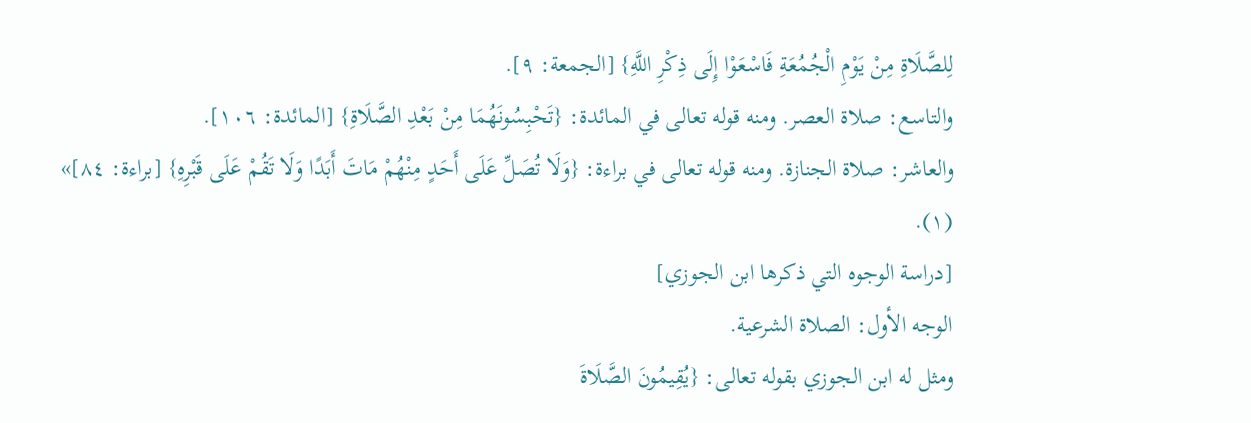لِلصَّلَاةِ مِنْ يَوْمِ الْجُمُعَةِ فَاسْعَوْا إِلَى ذِكْرِ اللَّهِ} [الجمعة: ٩].
والتاسع: صلاة العصر. ومنه قوله تعالى في المائدة: {تَحْبِسُونَهُمَا مِنْ بَعْدِ الصَّلَاةِ} [المائدة: ١٠٦].
والعاشر: صلاة الجنازة. ومنه قوله تعالى في براءة: {وَلَا تُصَلِّ عَلَى أَحَدٍ مِنْهُمْ مَاتَ أَبَدًا وَلَا تَقُمْ عَلَى قَبْرِهِ} [براءة: ٨٤]» (١).
[دراسة الوجوه التي ذكرها ابن الجوزي]
الوجه الأول: الصلاة الشرعية.
ومثل له ابن الجوزي بقوله تعالى: {يُقِيمُونَ الصَّلَاةَ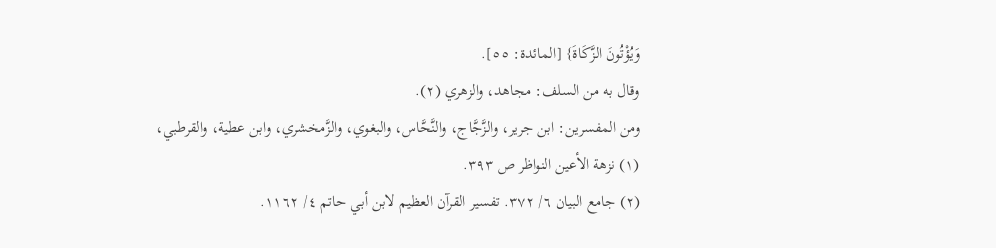وَيُؤْتُونَ الزَّكَاةَ} [المائدة: ٥٥].
وقال به من السلف: مجاهد، والزهري (٢).
ومن المفسرين: ابن جرير، والزَّجَّاج، والنَّحَّاس، والبغوي، والزَّمخشري، وابن عطية، والقرطبي،
(١) نزهة الأعين النواظر ص ٣٩٣.
(٢) جامع البيان ٦/ ٣٧٢. تفسير القرآن العظيم لابن أبي حاتم ٤/ ١١٦٢.